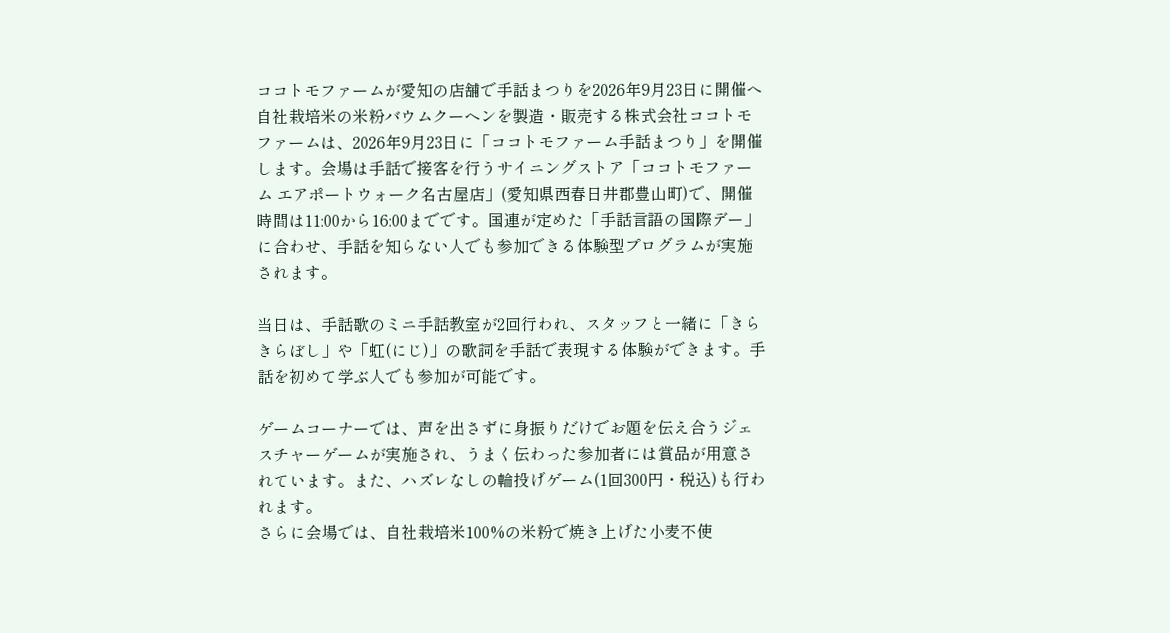ココトモファームが愛知の店舗で手話まつりを2026年9月23日に開催へ
自社栽培米の米粉バウムクーヘンを製造・販売する株式会社ココトモファームは、2026年9月23日に「ココトモファーム手話まつり」を開催します。会場は手話で接客を行うサイニングストア「ココトモファーム エアポートウォーク名古屋店」(愛知県西春日井郡豊山町)で、開催時間は11:00から16:00までです。国連が定めた「手話言語の国際デー」に合わせ、手話を知らない人でも参加できる体験型プログラムが実施されます。

当日は、手話歌のミニ手話教室が2回行われ、スタッフと一緒に「きらきらぼし」や「虹(にじ)」の歌詞を手話で表現する体験ができます。手話を初めて学ぶ人でも参加が可能です。

ゲームコーナーでは、声を出さずに身振りだけでお題を伝え合うジェスチャーゲームが実施され、うまく伝わった参加者には賞品が用意されています。また、ハズレなしの輪投げゲーム(1回300円・税込)も行われます。
さらに会場では、自社栽培米100%の米粉で焼き上げた小麦不使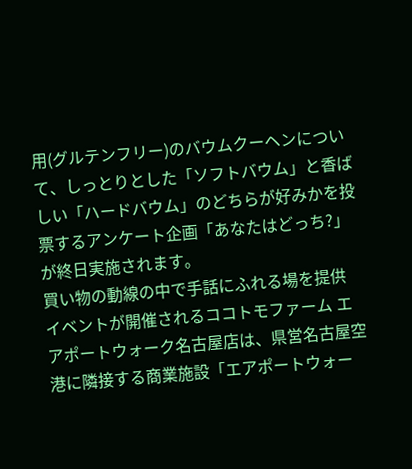用(グルテンフリー)のバウムクーヘンについて、しっとりとした「ソフトバウム」と香ばしい「ハードバウム」のどちらが好みかを投票するアンケート企画「あなたはどっち?」が終日実施されます。
買い物の動線の中で手話にふれる場を提供
イベントが開催されるココトモファーム エアポートウォーク名古屋店は、県営名古屋空港に隣接する商業施設「エアポートウォー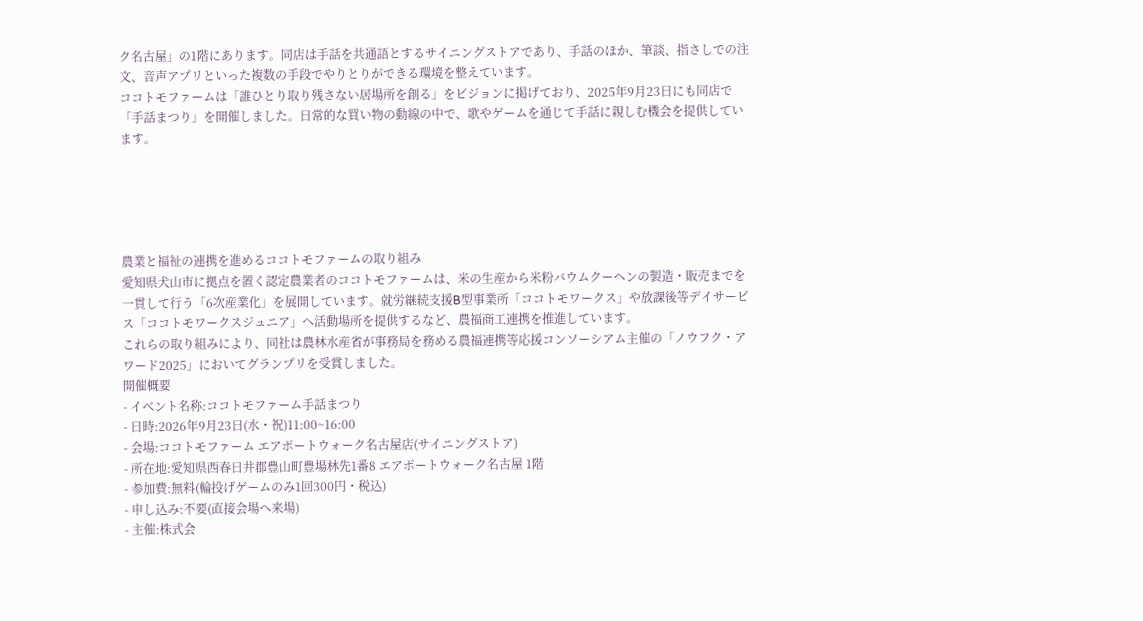ク名古屋」の1階にあります。同店は手話を共通語とするサイニングストアであり、手話のほか、筆談、指さしでの注文、音声アプリといった複数の手段でやりとりができる環境を整えています。
ココトモファームは「誰ひとり取り残さない居場所を創る」をビジョンに掲げており、2025年9月23日にも同店で「手話まつり」を開催しました。日常的な買い物の動線の中で、歌やゲームを通じて手話に親しむ機会を提供しています。





農業と福祉の連携を進めるココトモファームの取り組み
愛知県犬山市に拠点を置く認定農業者のココトモファームは、米の生産から米粉バウムクーヘンの製造・販売までを一貫して行う「6次産業化」を展開しています。就労継続支援B型事業所「ココトモワークス」や放課後等デイサービス「ココトモワークスジュニア」へ活動場所を提供するなど、農福商工連携を推進しています。
これらの取り組みにより、同社は農林水産省が事務局を務める農福連携等応援コンソーシアム主催の「ノウフク・アワード2025」においてグランプリを受賞しました。
開催概要
- イベント名称:ココトモファーム手話まつり
- 日時:2026年9月23日(水・祝)11:00~16:00
- 会場:ココトモファーム エアポートウォーク名古屋店(サイニングストア)
- 所在地:愛知県西春日井郡豊山町豊場林先1番8 エアポートウォーク名古屋 1階
- 参加費:無料(輪投げゲームのみ1回300円・税込)
- 申し込み:不要(直接会場へ来場)
- 主催:株式会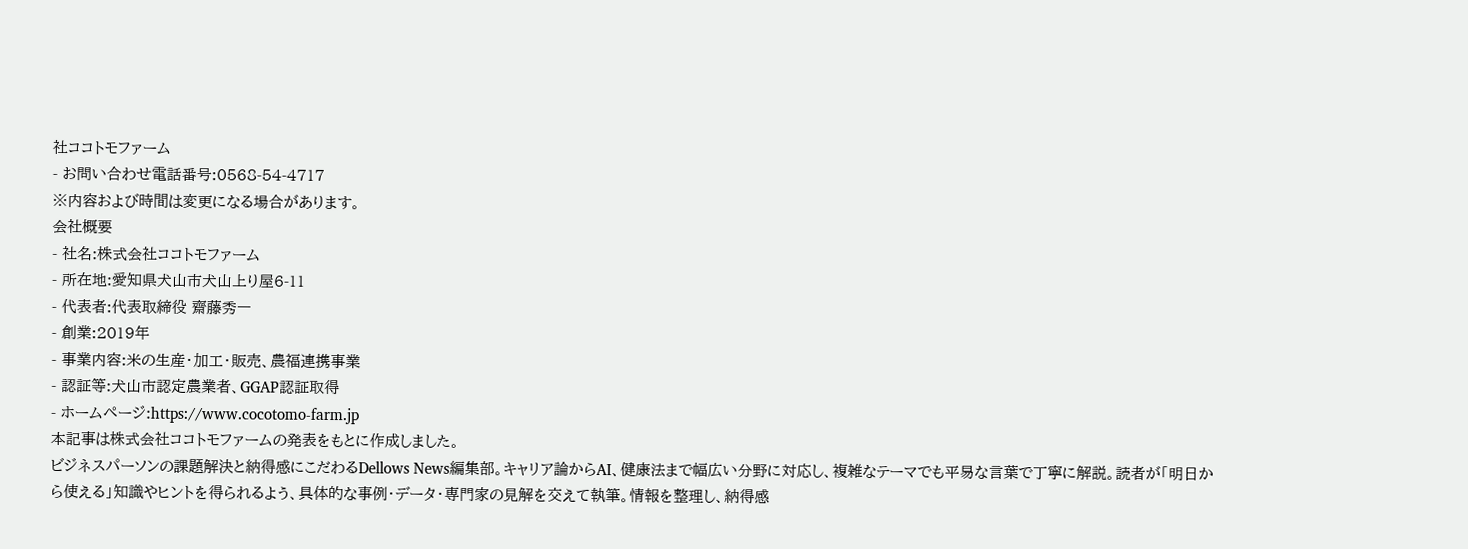社ココトモファーム
- お問い合わせ電話番号:0568-54-4717
※内容および時間は変更になる場合があります。
会社概要
- 社名:株式会社ココトモファーム
- 所在地:愛知県犬山市犬山上り屋6-11
- 代表者:代表取締役 齋藤秀一
- 創業:2019年
- 事業内容:米の生産・加工・販売、農福連携事業
- 認証等:犬山市認定農業者、GGAP認証取得
- ホームページ:https://www.cocotomo-farm.jp
本記事は株式会社ココトモファームの発表をもとに作成しました。
ビジネスパーソンの課題解決と納得感にこだわるDellows News編集部。キャリア論からAI、健康法まで幅広い分野に対応し、複雑なテーマでも平易な言葉で丁寧に解説。読者が「明日から使える」知識やヒントを得られるよう、具体的な事例・データ・専門家の見解を交えて執筆。情報を整理し、納得感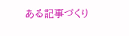ある記事づくり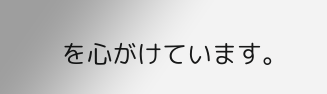を心がけています。